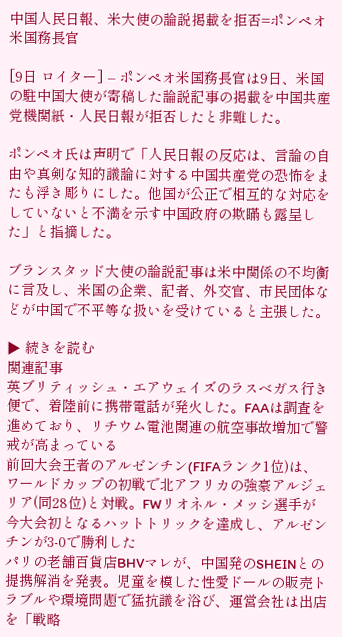中国人民日報、米大使の論説掲載を拒否=ポンペオ米国務長官

[9日 ロイター] – ポンペオ米国務長官は9日、米国の駐中国大使が寄稿した論説記事の掲載を中国共産党機関紙・人民日報が拒否したと非難した。

ポンペオ氏は声明で「人民日報の反応は、言論の自由や真剣な知的議論に対する中国共産党の恐怖をまたも浮き彫りにした。他国が公正で相互的な対応をしていないと不満を示す中国政府の欺瞞も露呈した」と指摘した。

ブランスタッド大使の論説記事は米中関係の不均衡に言及し、米国の企業、記者、外交官、市民団体などが中国で不平等な扱いを受けていると主張した。

▶ 続きを読む
関連記事
英ブリティッシュ・エアウェイズのラスベガス行き便で、着陸前に携帯電話が発火した。FAAは調査を進めており、リチウム電池関連の航空事故増加で警戒が高まっている
前回大会王者のアルゼンチン(FIFAランク1位)は、ワールドカップの初戦で北アフリカの強豪アルジェリア(同28位)と対戦。FWリオネル・メッシ選手が今大会初となるハットトリックを達成し、アルゼンチンが3-0で勝利した
パリの老舗百貨店BHVマレが、中国発のSHEINとの提携解消を発表。児童を模した性愛ドールの販売トラブルや環境問題で猛抗議を浴び、運営会社は出店を「戦略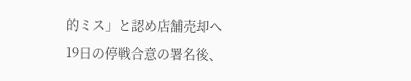的ミス」と認め店舗売却へ
19日の停戦合意の署名後、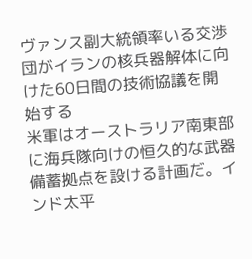ヴァンス副大統領率いる交渉団がイランの核兵器解体に向けた60日間の技術協議を開始する
米軍はオーストラリア南東部に海兵隊向けの恒久的な武器備蓄拠点を設ける計画だ。インド太平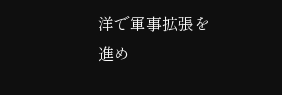洋で軍事拡張を進め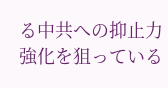る中共への抑止力強化を狙っている